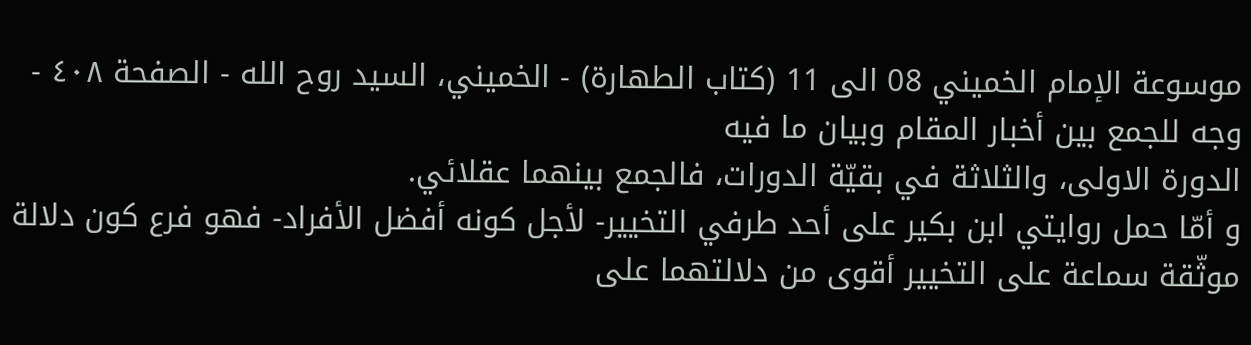موسوعة الإمام الخميني 08 الى 11 (كتاب الطهارة) - الخميني، السيد روح الله - الصفحة ٤٠٨ - وجه للجمع بين أخبار المقام وبيان ما فيه
الدورة الاولى، والثلاثة في بقيّة الدورات، فالجمع بينهما عقلائي.
و أمّا حمل روايتي ابن بكير على أحد طرفي التخيير- لأجل كونه أفضل الأفراد- فهو فرع كون دلالة موثّقة سماعة على التخيير أقوى من دلالتهما على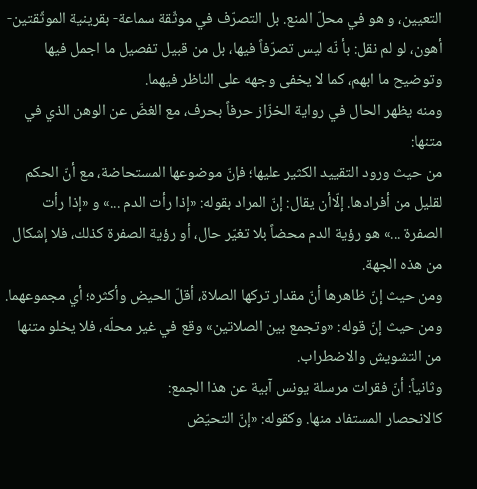التعيين، و هو في محلّ المنع. بل التصرّف في موثّقة سماعة- بقرينية الموثّقتين- أهون، لو لم نقل: بأ نّه ليس تصرّفاً فيها، بل من قبيل تفصيل ما اجمل فيها وتوضيح ما ابهم، كما لا يخفى وجهه على الناظر فيهما.
ومنه يظهر الحال في رواية الخزّاز حرفاً بحرف، مع الغضّ عن الوهن الذي في متنها:
من حيث ورود التقييد الكثير عليها؛ فإنّ موضوعها المستحاضة، مع أنّ الحكم لقليل من أفرادها. إلّاأن يقال: إنّ المراد بقوله: «إذا رأت الدم ...» و «إذا رأت الصفرة ...» هو رؤية الدم محضاً بلا تغيّر حال، أو رؤية الصفرة كذلك، فلا إشكال من هذه الجهة.
ومن حيث إنّ ظاهرها أنّ مقدار تركها الصلاة، أقلّ الحيض وأكثره؛ أي مجموعهما.
ومن حيث إنّ قوله: «وتجمع بين الصلاتين» وقع في غير محلّه، فلا يخلو متنها من التشويش والاضطراب.
وثانياً: أنّ فقرات مرسلة يونس آبية عن هذا الجمع:
كالانحصار المستفاد منها. وكقوله: «إنّ التحيّض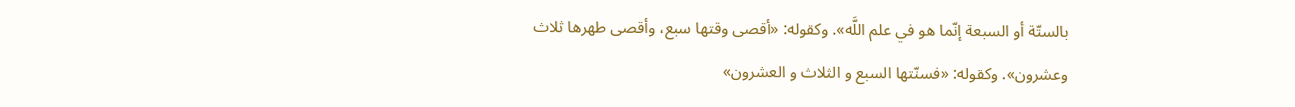بالستّة أو السبعة إنّما هو في علم اللَّه». وكقوله: «أقصى وقتها سبع، وأقصى طهرها ثلاث وعشرون». وكقوله: «فسنّتها السبع و الثلاث و العشرون»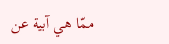ممّا هي آبية عن